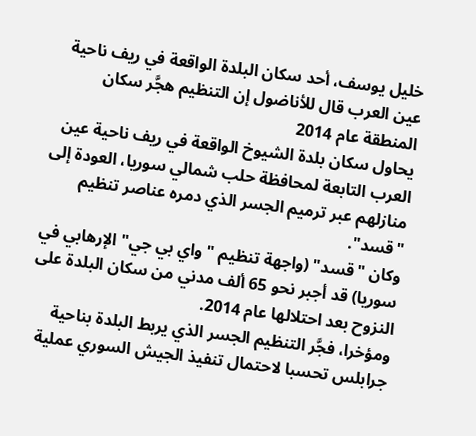خليل يوسف، أحد سكان البلدة الواقعة في ريف ناحية عين العرب قال للأناضول إن التنظيم هجَّر سكان المنطقة عام 2014
يحاول سكان بلدة الشيوخ الواقعة في ريف ناحية عين العرب التابعة لمحافظة حلب شمالي سوريا، العودة إلى منازلهم عبر ترميم الجسر الذي دمره عناصر تنظيم "قسد".
وكان "قسد" (واجهة تنظيم "واي بي جي" الإرهابي في سوريا) قد أجبر نحو 65 ألف مدني من سكان البلدة على النزوح بعد احتلالها عام 2014.
ومؤخرا، فجَّر التنظيم الجسر الذي يربط البلدة بناحية جرابلس تحسبا لاحتمال تنفيذ الجيش السوري عملية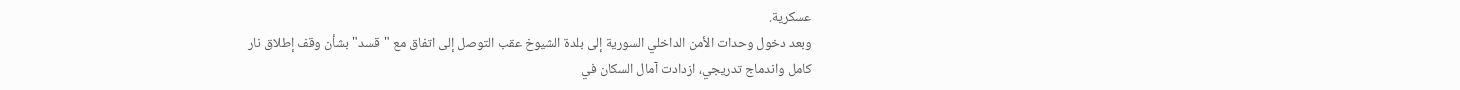عسكرية.
وبعد دخول وحدات الأمن الداخلي السورية إلى بلدة الشيوخ عقب التوصل إلى اتفاق مع "قسد" بشأن وقف إطلاق نار كامل واندماج تدريجي، ازدادت آمال السكان في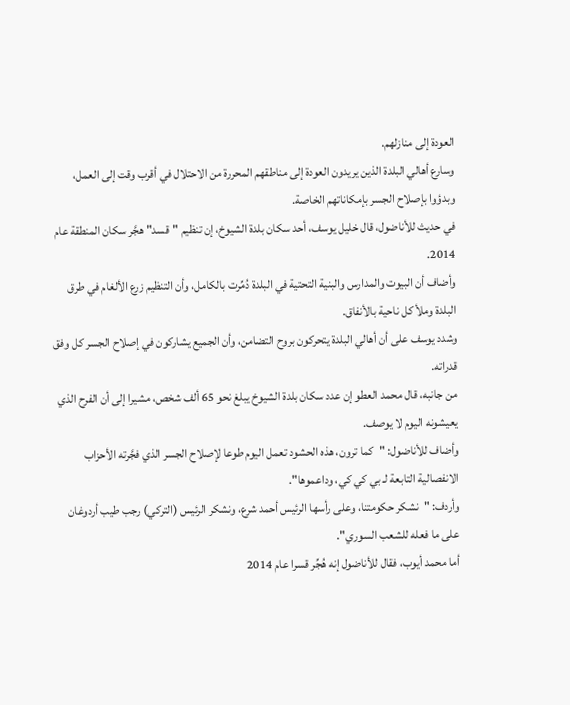العودة إلى منازلهم.
وسارع أهالي البلدة الذين يريدون العودة إلى مناطقهم المحررة من الاحتلال في أقرب وقت إلى العمل، وبدؤوا بإصلاح الجسر بإمكاناتهم الخاصة.
في حديث للأناضول، قال خليل يوسف، أحد سكان بلدة الشيوخ، إن تنظيم "قسد" هجَّر سكان المنطقة عام 2014.
وأضاف أن البيوت والمدارس والبنية التحتية في البلدة دُمِّرت بالكامل، وأن التنظيم زرع الألغام في طرق البلدة وملأ كل ناحية بالأنفاق.
وشدد يوسف على أن أهالي البلدة يتحركون بروح التضامن، وأن الجميع يشاركون في إصلاح الجسر كل وفق قدراته.
من جانبه، قال محمد العطو إن عدد سكان بلدة الشيوخ يبلغ نحو 65 ألف شخص، مشيرا إلى أن الفرح الذي يعيشونه اليوم لا يوصف.
وأضاف للأناضول: "كما ترون، هذه الحشود تعمل اليوم طوعا لإصلاح الجسر الذي فجَّرته الأحزاب الانفصالية التابعة لـ بي كي كي، وداعموها".
وأردف: "نشكر حكومتنا، وعلى رأسها الرئيس أحمد شرع، ونشكر الرئيس (التركي) رجب طيب أردوغان على ما فعله للشعب السوري".
أما محمد أيوب، فقال للأناضول إنه هُجِّر قسرا عام 2014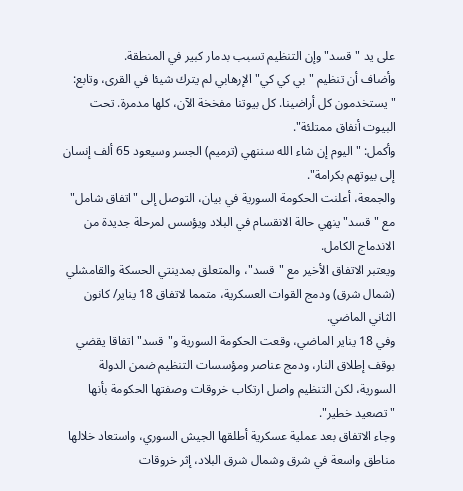على يد "قسد" وإن التنظيم تسبب بدمار كبير في المنطقة.
وأضاف أن تنظيم "بي كي كي" الإرهابي لم يترك شيئا في القرى، وتابع: "يستخدمون كل أراضينا. كل بيوتنا مفخخة الآن، كلها مدمرة. تحت البيوت أنفاق ممتلئة".
وأكمل: "اليوم إن شاء الله سننهي (ترميم) الجسر وسيعود 65 ألف إنسان إلى بيوتهم بكرامة".
والجمعة، أعلنت الحكومة السورية في بيان، التوصل إلى "اتفاق شامل" مع "قسد" ينهي حالة الانقسام في البلاد ويؤسس لمرحلة جديدة من الاندماج الكامل.
ويعتبر الاتفاق الأخير مع "قسد"، والمتعلق بمدينتي الحسكة والقامشلي (شمال شرق) ودمج القوات العسكرية، متمما لاتفاق 18 يناير/ كانون الثاني الماضي.
وفي 18 يناير الماضي، وقعت الحكومة السورية و"قسد" اتفاقا يقضي بوقف إطلاق النار، ودمج عناصر ومؤسسات التنظيم ضمن الدولة السورية، لكن التنظيم واصل ارتكاب خروقات وصفتها الحكومة بأنها "تصعيد خطير".
وجاء الاتفاق بعد عملية عسكرية أطلقها الجيش السوري، واستعاد خلالها مناطق واسعة في شرق وشمال شرق البلاد، إثر خروقات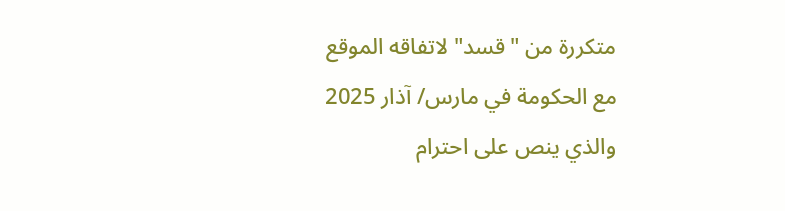متكررة من "قسد" لاتفاقه الموقع مع الحكومة في مارس/ آذار 2025 والذي ينص على احترام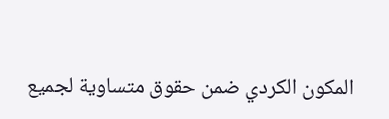المكون الكردي ضمن حقوق متساوية لجميع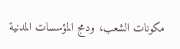مكونات الشعب، ودمج المؤسسات المدنية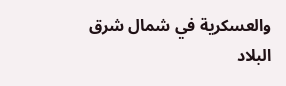والعسكرية في شمال شرق البلاد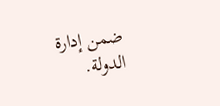ضمن إدارة الدولة.